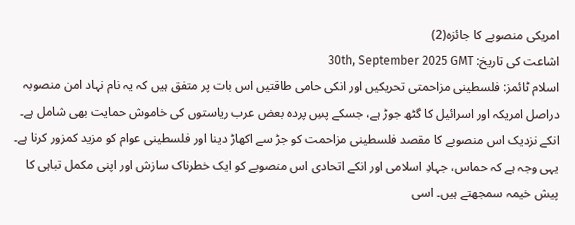امریکی منصوبے کا جائزہ(2)
اشاعت کی تاریخ: 30th, September 2025 GMT
اسلام ٹائمز: فلسطینی مزاحمتی تحریکیں اور انکی حامی طاقتیں اس بات پر متفق ہیں کہ یہ نام نہاد امن منصوبہ دراصل امریکہ اور اسرائیل کا گٹھ جوڑ ہے، جسکے پسِ پردہ بعض عرب ریاستوں کی خاموش حمایت بھی شامل ہے۔ انکے نزدیک اس منصوبے کا مقصد فلسطینی مزاحمت کو جڑ سے اکھاڑ دینا اور فلسطینی عوام کو مزید کمزور کرنا ہے۔ یہی وجہ ہے کہ حماس، جہادِ اسلامی اور انکے اتحادی اس منصوبے کو ایک خطرناک سازش اور اپنی مکمل تباہی کا پیش خیمہ سمجھتے ہیں۔ اسی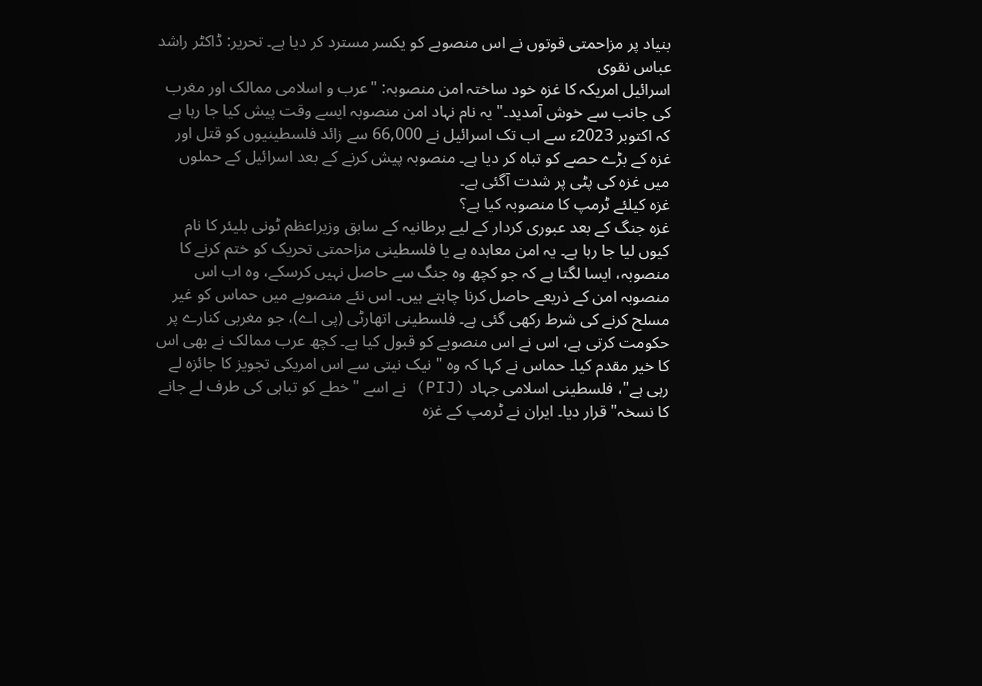بنیاد پر مزاحمتی قوتوں نے اس منصوبے کو یکسر مسترد کر دیا ہے۔ تحریر: ڈاکٹر راشد عباس نقوی
اسرائیل امریکہ کا غزہ خود ساختہ امن منصوبہ: "عرب و اسلامی ممالک اور مغرب کی جانب سے خوش آمدید۔" یہ نام نہاد امن منصوبہ ایسے وقت پیش کیا جا رہا ہے کہ اکتوبر 2023ء سے اب تک اسرائیل نے 66,000 سے زائد فلسطینیوں کو قتل اور غزہ کے بڑے حصے کو تباہ کر دیا ہے۔ منصوبہ پیش کرنے کے بعد اسرائیل کے حملوں میں غزہ کی پٹی پر شدت آگئی ہے۔
غزہ کیلئے ٹرمپ کا منصوبہ کیا ہے؟
غزہ جنگ کے بعد عبوری کردار کے لیے برطانیہ کے سابق وزیراعظم ٹونی بلیئر کا نام کیوں لیا جا رہا ہے۔ یہ امن معاہدہ ہے یا فلسطینی مزاحمتی تحریک کو ختم کرنے کا منصوبہ، ایسا لگتا ہے کہ جو کچھ وہ جنگ سے حاصل نہیں کرسکے، وہ اب اس منصوبہ امن کے ذریعے حاصل کرنا چاہتے ہیں۔ اس نئے منصوبے میں حماس کو غیر مسلح کرنے کی شرط رکھی گئی ہے۔ فلسطینی اتھارٹی (پی اے)، جو مغربی کنارے پر حکومت کرتی ہے، اس نے اس منصوبے کو قبول کیا ہے۔ کچھ عرب ممالک نے بھی اس کا خیر مقدم کیا۔ حماس نے کہا کہ وہ "نیک نیتی سے اس امریکی تجویز کا جائزہ لے رہی ہے"، فلسطینی اسلامی جہاد (PIJ) نے اسے "خطے کو تباہی کی طرف لے جانے کا نسخہ" قرار دیا۔ ایران نے ٹرمپ کے غزہ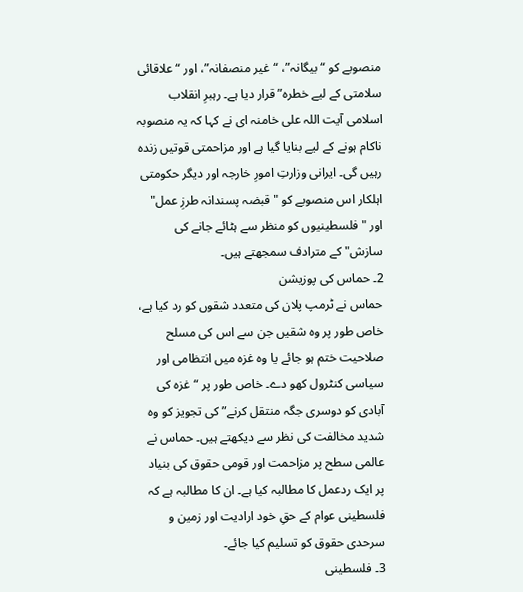منصوبے کو “بیگانہ”، “غیر منصفانہ”، اور “علاقائی سلامتی کے لیے خطرہ” قرار دیا ہے۔ رہبرِ انقلاب اسلامی آیت اللہ علی خامنہ ای نے کہا کہ یہ منصوبہ ناکام ہونے کے لیے بنایا گیا ہے اور مزاحمتی قوتیں زندہ رہیں گی۔ ایرانی وزارتِ امورِ خارجہ اور دیگر حکومتی اہلکار اس منصوبے کو "قبضہ پسندانہ طرزِ عمل" اور "فلسطینیوں کو منظر سے ہٹائے جانے کی سازش" کے مترادف سمجھتے ہیں۔
2۔ حماس کی پوزیشن
حماس نے ٹرمپ پلان کی متعدد شقوں کو رد کیا ہے، خاص طور پر وہ شقیں جن سے اس کی مسلح صلاحیت ختم ہو جائے یا وہ غزہ میں انتظامی اور سیاسی کنٹرول کھو دے۔ خاص طور پر “غزہ کی آبادی کو دوسری جگہ منتقل کرنے” کی تجویز کو وہ شدید مخالفت کی نظر سے دیکھتے ہیں۔ حماس نے عالمی سطح پر مزاحمت اور قومی حقوق کی بنیاد پر ایک ردعمل کا مطالبہ کیا ہے۔ ان کا مطالبہ ہے کہ فلسطینی عوام کے حقِ خود ارادیت اور زمین و سرحدی حقوق کو تسلیم کیا جائے۔
3۔ فلسطینی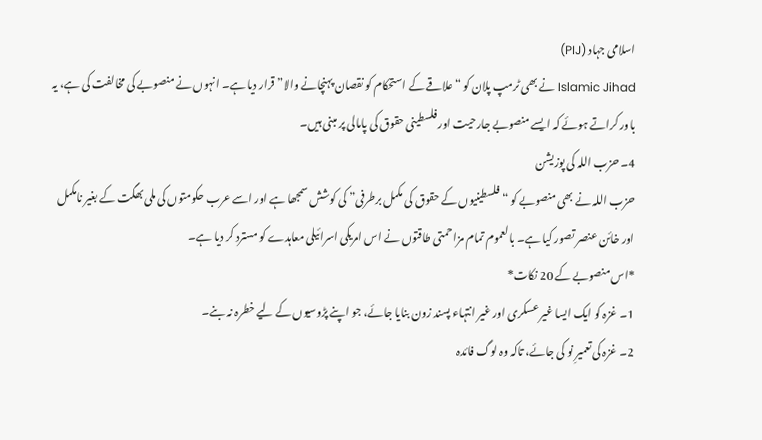اسلامی جہاد (PIJ)
Islamic Jihad نے بھی ٹرمپ پلان کو “علاقے کے استحکام کو نقصان پہنچانے والا” قرار دیا ہے۔ انہوں نے منصوبے کی مخالفت کی ہے، یہ باور کراتے ہوئے کہ ایسے منصوبے جارحیت اور فلسطینی حقوق کی پامالی پر مبنی ہیں۔
4۔ حزب اللہ کی پوزیشن
حزب اللہ نے بھی منصوبے کو “فلسطینیوں کے حقوق کی مکمل برطرفی” کی کوشش سمجھا ہے اور اسے عرب حکومتوں کی ملی بھگت کے بغیر نامکمل اور خائن عنصر تصور کیا ہے۔ بالعموم تمام مزاحمتی طاقتوں نے اس امریکی اسرائیلی معاہدے کو مسترد کر دیا ہے۔
*اس منصوبے کے 20 نکات*
1۔ غزہ کو ایک ایسا غیر عسکری اور غیر انتہاء پسند زون بنایا جائے، جو اپنے پڑوسیوں کے لیے خطرہ نہ بنے۔
2۔ غزہ کی تعمیرِ نو کی جائے، تاکہ وہ لوگ فائدہ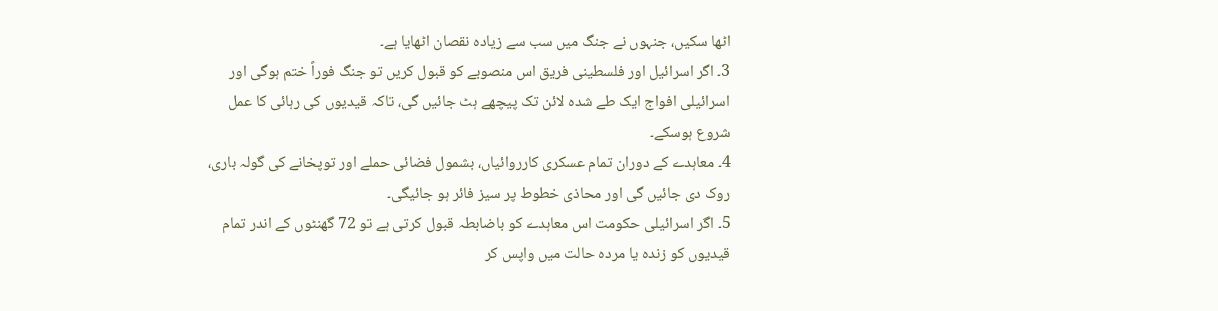اٹھا سکیں، جنہوں نے جنگ میں سب سے زیادہ نقصان اٹھایا ہے۔
3۔ اگر اسرائیل اور فلسطینی فریق اس منصوبے کو قبول کریں تو جنگ فوراً ختم ہوگی اور اسرائیلی افواج ایک طے شدہ لائن تک پیچھے ہٹ جائیں گی، تاکہ قیدیوں کی رہائی کا عمل شروع ہوسکے۔
4۔ معاہدے کے دوران تمام عسکری کارروائیاں، بشمول فضائی حملے اور توپخانے کی گولہ باری، روک دی جائیں گی اور محاذی خطوط پر سیز فائر ہو جائیگی۔
5۔ اگر اسرائیلی حکومت اس معاہدے کو باضابطہ قبول کرتی ہے تو 72 گھنٹوں کے اندر تمام قیدیوں کو زندہ یا مردہ حالت میں واپس کر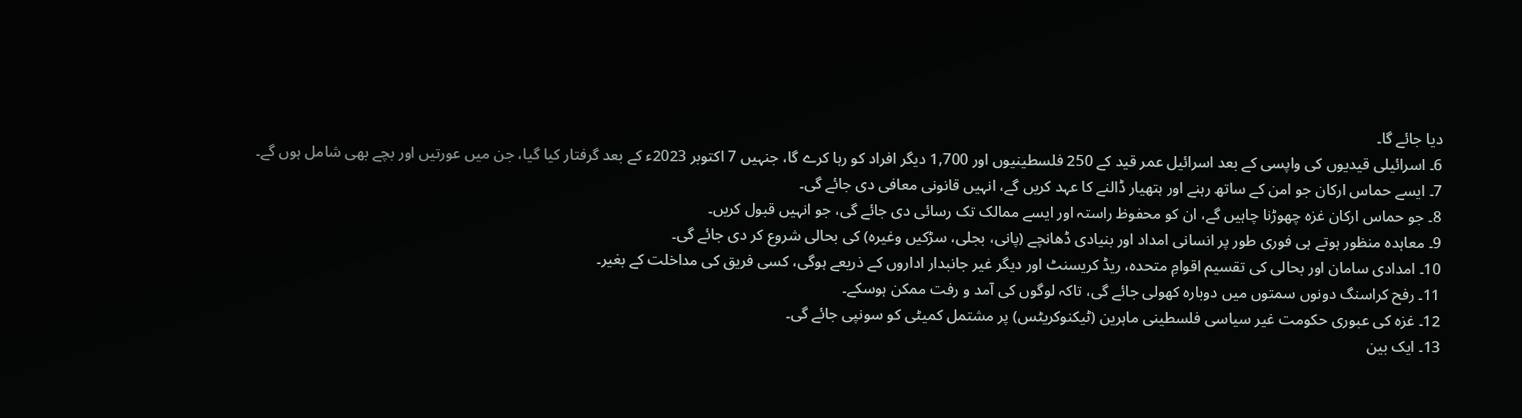دیا جائے گا۔
6۔ اسرائیلی قیدیوں کی واپسی کے بعد اسرائیل عمر قید کے 250 فلسطینیوں اور 1,700 دیگر افراد کو رہا کرے گا، جنہیں 7 اکتوبر 2023ء کے بعد گرفتار کیا گیا، جن میں عورتیں اور بچے بھی شامل ہوں گے۔
7۔ ایسے حماس ارکان جو امن کے ساتھ رہنے اور ہتھیار ڈالنے کا عہد کریں گے، انہیں قانونی معافی دی جائے گی۔
8۔ جو حماس ارکان غزہ چھوڑنا چاہیں گے، ان کو محفوظ راستہ اور ایسے ممالک تک رسائی دی جائے گی، جو انہیں قبول کریں۔
9۔ معاہدہ منظور ہوتے ہی فوری طور پر انسانی امداد اور بنیادی ڈھانچے (پانی، بجلی، سڑکیں وغیرہ) کی بحالی شروع کر دی جائے گی۔
10۔ امدادی سامان اور بحالی کی تقسیم اقوامِ متحدہ، ریڈ کریسنٹ اور دیگر غیر جانبدار اداروں کے ذریعے ہوگی، کسی فریق کی مداخلت کے بغیر۔
11۔ رفح کراسنگ دونوں سمتوں میں دوبارہ کھولی جائے گی، تاکہ لوگوں کی آمد و رفت ممکن ہوسکے۔
12۔ غزہ کی عبوری حکومت غیر سیاسی فلسطینی ماہرین (ٹیکنوکریٹس) پر مشتمل کمیٹی کو سونپی جائے گی۔
13۔ ایک بین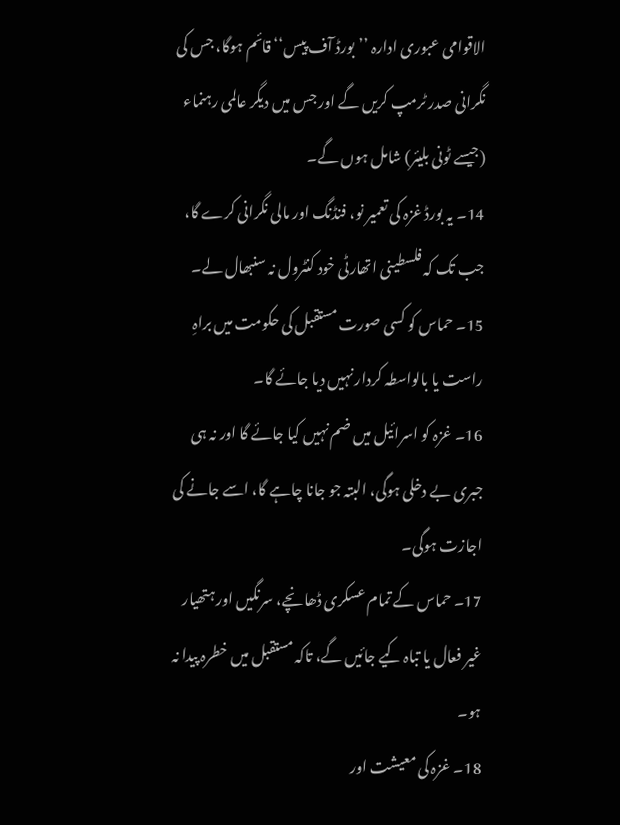الاقوامی عبوری ادارہ ’’بورڈ آف پیس‘‘ قائم ہوگا، جس کی نگرانی صدر ٹرمپ کریں گے اور جس میں دیگر عالمی رہنماء (جیسے ٹونی بلیئر) شامل ہوں گے۔
14۔ یہ بورڈ غزہ کی تعمیر نو، فنڈنگ اور مالی نگرانی کرے گا، جب تک کہ فلسطینی اتھارٹی خود کنٹرول نہ سنبھال لے۔
15۔ حماس کو کسی صورت مستقبل کی حکومت میں براہِ راست یا بالواسطہ کردار نہیں دیا جائے گا۔
16۔ غزہ کو اسرائیل میں ضم نہیں کیا جائے گا اور نہ ہی جبری بے دخلی ہوگی، البتہ جو جانا چاہے گا، اسے جانے کی اجازت ہوگی۔
17۔ حماس کے تمام عسکری ڈھانچے، سرنگیں اور ہتھیار غیر فعال یا تباہ کیے جائیں گے، تاکہ مستقبل میں خطرہ پیدا نہ ہو۔
18۔ غزہ کی معیشت اور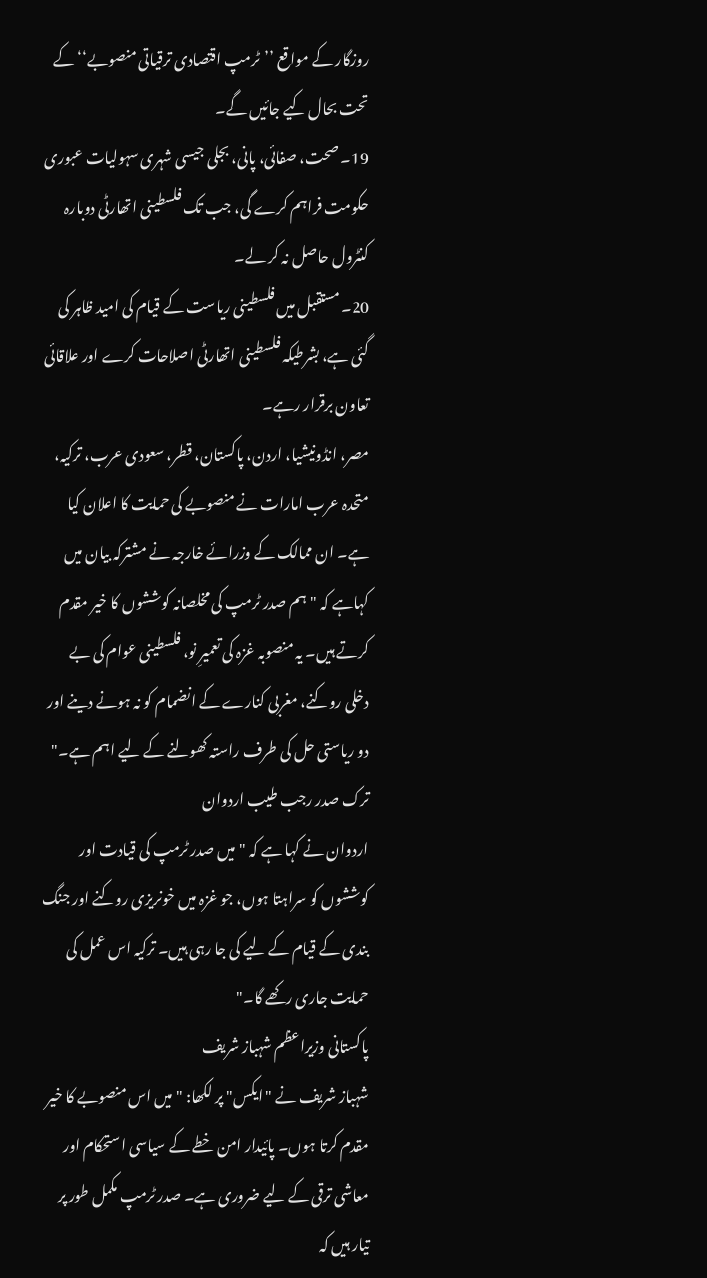روزگار کے مواقع ’’ٹرمپ اقتصادی ترقیاتی منصوبے‘‘ کے تحت بحال کیے جائیں گے۔
19۔ صحت، صفائی، پانی، بجلی جیسی شہری سہولیات عبوری حکومت فراہم کرے گی، جب تک فلسطینی اتھارٹی دوبارہ کنٹرول حاصل نہ کر لے۔
20۔ مستقبل میں فلسطینی ریاست کے قیام کی امید ظاہر کی گئی ہے، بشرطیکہ فلسطینی اتھارٹی اصلاحات کرے اور علاقائی تعاون برقرار رہے۔
مصر، انڈونیشیا، اردن، پاکستان، قطر، سعودی عرب، ترکیہ، متحدہ عرب امارات نے منصوبے کی حمایت کا اعلان کیا ہے۔ ان ممالک کے وزرائے خارجہ نے مشترکہ بیان میں کہاہے کہ "ہم صدر ٹرمپ کی مخلصانہ کوششوں کا خیر مقدم کرتے ہیں۔ یہ منصوبہ غزہ کی تعمیرِ نو، فلسطینی عوام کی بے دخلی روکنے، مغربی کنارے کے انضمام کو نہ ہونے دینے اور دو ریاستی حل کی طرف راستہ کھولنے کے لیے اہم ہے۔"
ترک صدر رجب طیب اردوان
اردوان نے کہا ہے کہ "میں صدر ٹرمپ کی قیادت اور کوششوں کو سراہتا ہوں، جو غزہ میں خونریزی روکنے اور جنگ بندی کے قیام کے لیے کی جا رہی ہیں۔ ترکیہ اس عمل کی حمایت جاری رکھے گا۔"
پاکستانی وزیراعظم شہباز شریف
شہباز شریف نے "ایکس" پر لکھا: "میں اس منصوبے کا خیر مقدم کرتا ہوں۔ پائیدار امن خطے کے سیاسی استحکام اور معاشی ترقی کے لیے ضروری ہے۔ صدر ٹرمپ مکمل طور پر تیار ہیں کہ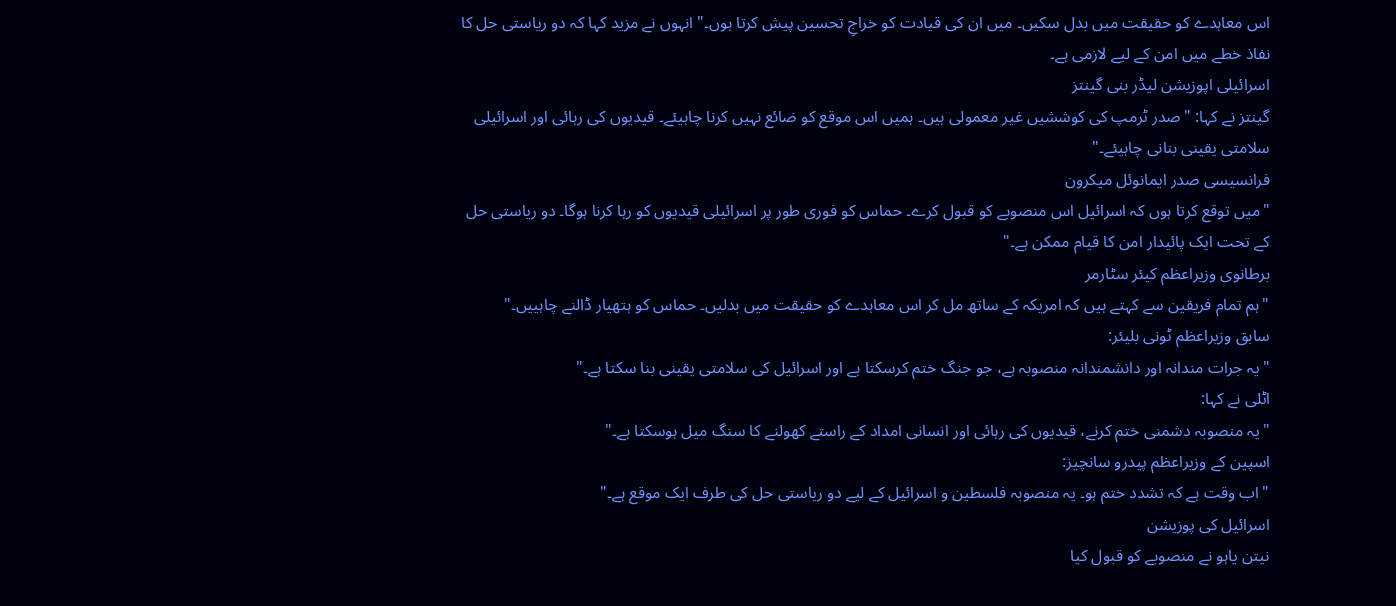اس معاہدے کو حقیقت میں بدل سکیں۔ میں ان کی قیادت کو خراجِ تحسین پیش کرتا ہوں۔" انہوں نے مزید کہا کہ دو ریاستی حل کا نفاذ خطے میں امن کے لیے لازمی ہے۔
اسرائیلی اپوزیشن لیڈر بنی گینتز
گینتز نے کہا: "صدر ٹرمپ کی کوششیں غیر معمولی ہیں۔ ہمیں اس موقع کو ضائع نہیں کرنا چاہیئے۔ قیدیوں کی رہائی اور اسرائیلی سلامتی یقینی بنانی چاہیئے۔"
فرانسیسی صدر ایمانوئل میکرون
"میں توقع کرتا ہوں کہ اسرائیل اس منصوبے کو قبول کرے۔ حماس کو فوری طور پر اسرائیلی قیدیوں کو رہا کرنا ہوگا۔ دو ریاستی حل کے تحت ایک پائیدار امن کا قیام ممکن ہے۔"
برطانوی وزیراعظم کیئر سٹارمر
"ہم تمام فریقین سے کہتے ہیں کہ امریکہ کے ساتھ مل کر اس معاہدے کو حقیقت میں بدلیں۔ حماس کو ہتھیار ڈالنے چاہییں۔"
سابق وزیراعظم ٹونی بلیئر:
"یہ جرات مندانہ اور دانشمندانہ منصوبہ ہے، جو جنگ ختم کرسکتا ہے اور اسرائیل کی سلامتی یقینی بنا سکتا ہے۔"
اٹلی نے کہا:
"یہ منصوبہ دشمنی ختم کرنے، قیدیوں کی رہائی اور انسانی امداد کے راستے کھولنے کا سنگ میل ہوسکتا ہے۔"
اسپین کے وزیراعظم پیدرو سانچیز:
"اب وقت ہے کہ تشدد ختم ہو۔ یہ منصوبہ فلسطین و اسرائیل کے لیے دو ریاستی حل کی طرف ایک موقع ہے۔"
اسرائیل کی پوزیشن
نیتن یاہو نے منصوبے کو قبول کیا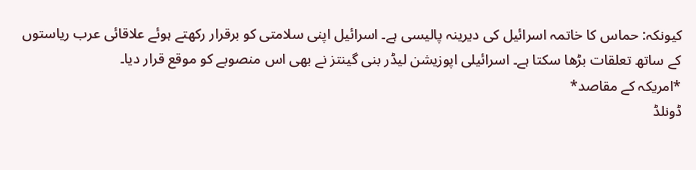کیونکہ: حماس کا خاتمہ اسرائیل کی دیرینہ پالیسی ہے۔ اسرائیل اپنی سلامتی کو برقرار رکھتے ہوئے علاقائی عرب ریاستوں کے ساتھ تعلقات بڑھا سکتا ہے۔ اسرائیلی اپوزیشن لیڈر بنی گینتز نے بھی اس منصوبے کو موقع قرار دیا۔
*امریکہ کے مقاصد*
ڈونلڈ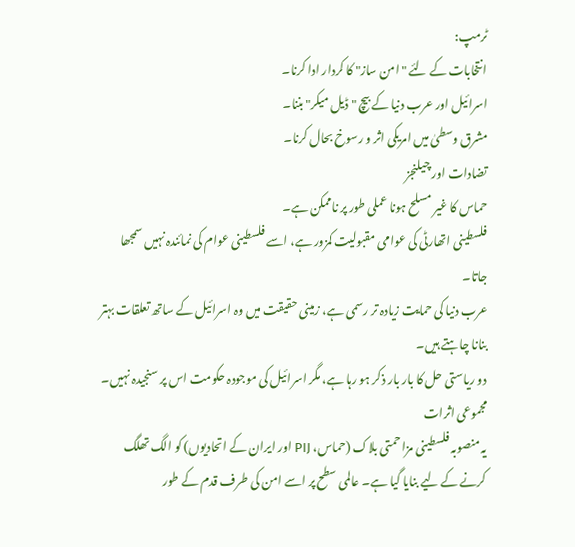ٹرمپ:
انتخابات کے لئے "امن ساز" کا کردار ادا کرنا۔
اسرائیل اور عرب دنیا کے بیچ "ڈیل میکر" بننا۔
مشرق وسطیٰ میں امریکی اثر و رسوخ بحال کرنا۔
تضادات اور چیلنجز
حماس کا غیر مسلح ہونا عملی طور پر ناممکن ہے۔
فلسطینی اتھارٹی کی عوامی مقبولیت کمزور ہے، اسے فلسطینی عوام کی نمائندہ نہیں سمجھا جاتا۔
عرب دنیا کی حمایت زیادہ تر رسمی ہے، زمینی حقیقت میں وہ اسرائیل کے ساتھ تعلقات بہتر بنانا چاہتے ہیں۔
دو ریاستی حل کا بار بار ذکر ہو رہا ہے، مگر اسرائیل کی موجودہ حکومت اس پر سنجیدہ نہیں۔
مجموعی اثرات
یہ منصوبہ فلسطینی مزاحمتی بلاک (حماس، PIJ اور ایران کے اتحادیوں) کو الگ تھلگ کرنے کے لیے بنایا گیا ہے۔ عالمی سطح پر اسے امن کی طرف قدم کے طور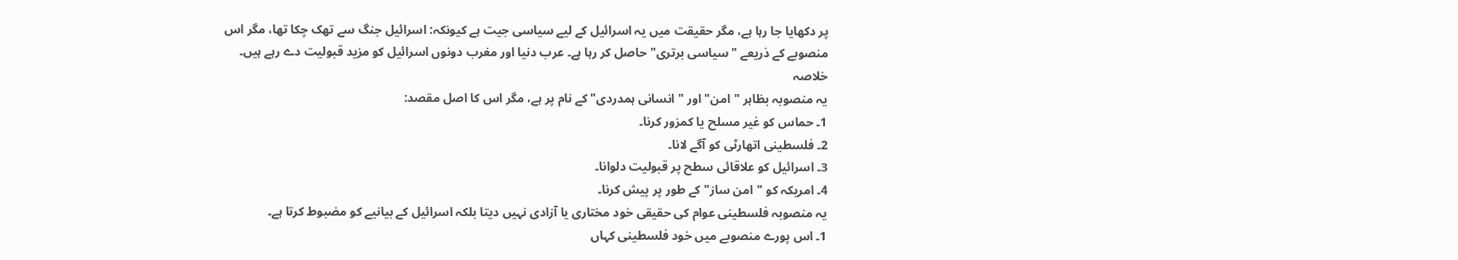پر دکھایا جا رہا ہے، مگر حقیقت میں یہ اسرائیل کے لیے سیاسی جیت ہے کیونکہ: اسرائیل جنگ سے تھک چکا تھا، مگر اس منصوبے کے ذریعے "سیاسی برتری" حاصل کر رہا ہے۔ عرب دنیا اور مغرب دونوں اسرائیل کو مزید قبولیت دے رہے ہیں۔
خلاصہ
یہ منصوبہ بظاہر "امن" اور "انسانی ہمدردی" کے نام پر ہے، مگر اس کا اصل مقصد:
1۔ حماس کو غیر مسلح یا کمزور کرنا۔
2۔ فلسطینی اتھارٹی کو آگے لانا۔
3۔ اسرائیل کو علاقائی سطح پر قبولیت دلوانا۔
4۔ امریکہ کو "امن ساز" کے طور پر پیش کرنا۔
یہ منصوبہ فلسطینی عوام کی حقیقی خود مختاری یا آزادی نہیں دیتا بلکہ اسرائیل کے بیانیے کو مضبوط کرتا ہے۔
1۔ اس پورے منصوبے میں خود فلسطینی کہاں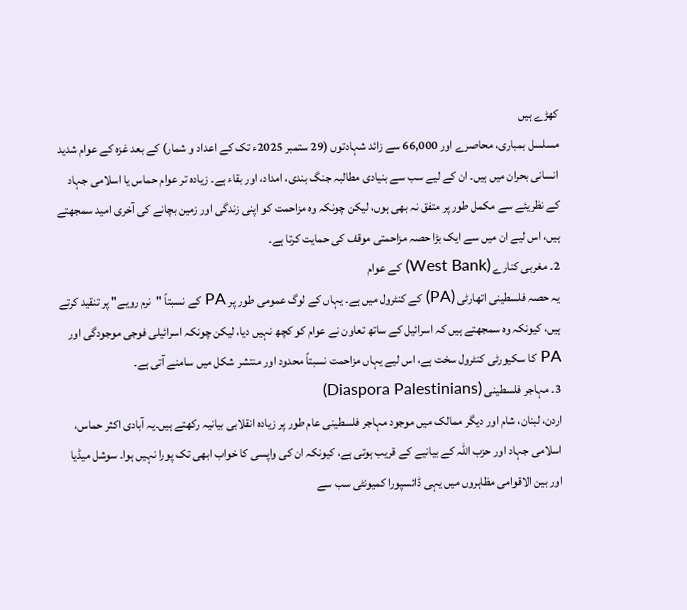کھڑے ہیں
مسلسل بمباری، محاصرے اور 66,000 سے زائد شہادتوں (29 ستمبر 2025ء تک کے اعداد و شمار) کے بعد غزہ کے عوام شدید انسانی بحران میں ہیں۔ ان کے لیے سب سے بنیادی مطالبہ جنگ بندی، امداد، اور بقاء ہے۔ زیادہ تر عوام حماس یا اسلامی جہاد کے نظریئے سے مکمل طور پر متفق نہ بھی ہوں، لیکن چونکہ وہ مزاحمت کو اپنی زندگی اور زمین بچانے کی آخری امید سمجھتے ہیں، اس لیے ان میں سے ایک بڑا حصہ مزاحمتی موقف کی حمایت کرتا ہے۔
2۔ مغربی کنارے (West Bank) کے عوام
یہ حصہ فلسطینی اتھارٹی (PA) کے کنٹرول میں ہے۔ یہاں کے لوگ عمومی طور پر PA کے نسبتاً "نرم رویے" پر تنقید کرتے ہیں، کیونکہ وہ سمجھتے ہیں کہ اسرائیل کے ساتھ تعاون نے عوام کو کچھ نہیں دیا، لیکن چونکہ اسرائیلی فوجی موجودگی اور PA کا سکیورٹی کنٹرول سخت ہے، اس لیے یہاں مزاحمت نسبتاً محدود اور منتشر شکل میں سامنے آتی ہے۔
3۔ مہاجر فلسطینی (Diaspora Palestinians)
اردن، لبنان، شام اور دیگر ممالک میں موجود مہاجر فلسطینی عام طور پر زیادہ انقلابی بیانیہ رکھتے ہیں۔یہ آبادی اکثر حماس، اسلامی جہاد اور حزب اللہ کے بیانیے کے قریب ہوتی ہے، کیونکہ ان کی واپسی کا خواب ابھی تک پورا نہیں ہوا۔ سوشل میڈیا اور بین الاقوامی مظاہروں میں یہی ڈائسپورا کمیونٹی سب سے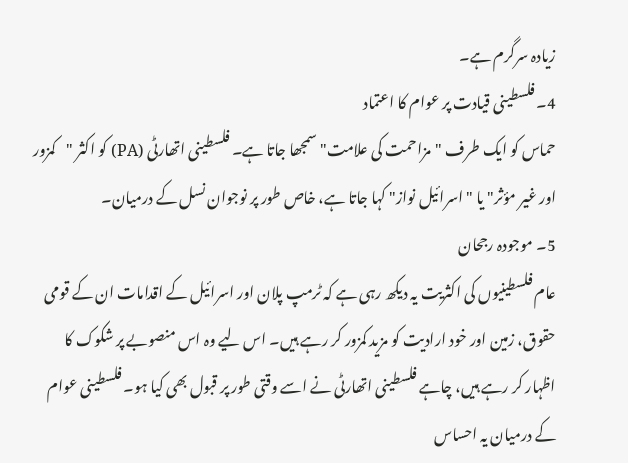زیادہ سرگرم ہے۔
4۔ فلسطینی قیادت پر عوام کا اعتماد
حماس کو ایک طرف "مزاحمت کی علامت" سمجھا جاتا ہے۔ فلسطینی اتھارٹی (PA) کو اکثر "کمزور اور غیر مؤثر" یا "اسرائیل نواز" کہا جاتا ہے، خاص طور پر نوجوان نسل کے درمیان۔
5۔ موجودہ رجحان
عام فلسطینیوں کی اکثریت یہ دیکھ رہی ہے کہ ٹرمپ پلان اور اسرائیل کے اقدامات ان کے قومی حقوق، زمین اور خود ارادیت کو مزید کمزور کر رہے ہیں۔ اس لیے وہ اس منصوبے پر شکوک کا اظہار کر رہے ہیں، چاہے فلسطینی اتھارٹی نے اسے وقتی طور پر قبول بھی کیا ہو۔ فلسطینی عوام کے درمیان یہ احساس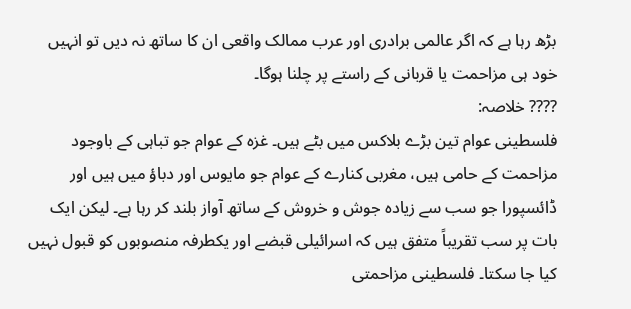بڑھ رہا ہے کہ اگر عالمی برادری اور عرب ممالک واقعی ان کا ساتھ نہ دیں تو انہیں خود ہی مزاحمت یا قربانی کے راستے پر چلنا ہوگا۔
???? خلاصہ:
فلسطینی عوام تین بڑے بلاکس میں بٹے ہیں۔ غزہ کے عوام جو تباہی کے باوجود مزاحمت کے حامی ہیں، مغربی کنارے کے عوام جو مایوس اور دباؤ میں ہیں اور ڈائسپورا جو سب سے زیادہ جوش و خروش کے ساتھ آواز بلند کر رہا ہے۔ لیکن ایک بات پر سب تقریباً متفق ہیں کہ اسرائیلی قبضے اور یکطرفہ منصوبوں کو قبول نہیں کیا جا سکتا۔ فلسطینی مزاحمتی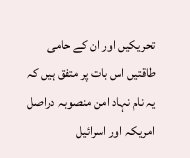تحریکیں اور ان کے حامی طاقتیں اس بات پر متفق ہیں کہ یہ نام نہاد امن منصوبہ دراصل امریکہ اور اسرائیل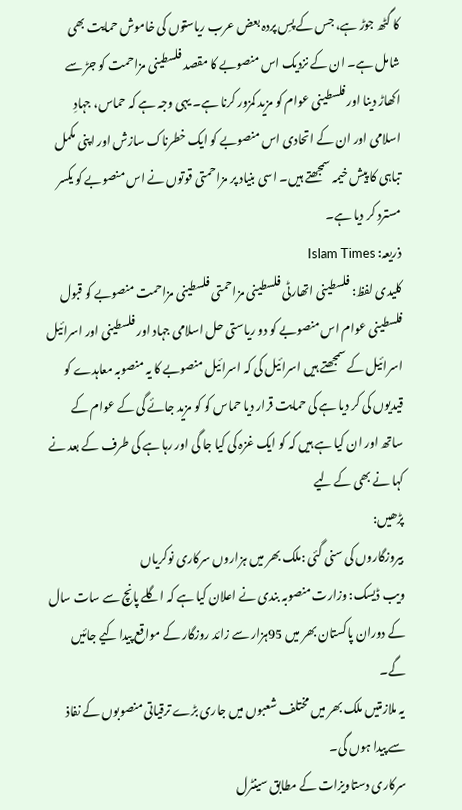کا گٹھ جوڑ ہے، جس کے پسِ پردہ بعض عرب ریاستوں کی خاموش حمایت بھی شامل ہے۔ ان کے نزدیک اس منصوبے کا مقصد فلسطینی مزاحمت کو جڑ سے اکھاڑ دینا اور فلسطینی عوام کو مزید کمزور کرنا ہے۔ یہی وجہ ہے کہ حماس، جہادِ اسلامی اور ان کے اتحادی اس منصوبے کو ایک خطرناک سازش اور اپنی مکمل تباہی کا پیش خیمہ سمجھتے ہیں۔ اسی بنیاد پر مزاحمتی قوتوں نے اس منصوبے کو یکسر مسترد کر دیا ہے۔
ذریعہ: Islam Times
کلیدی لفظ: فلسطینی اتھارٹی فلسطینی مزاحمتی فلسطینی مزاحمت منصوبے کو قبول فلسطینی عوام اس منصوبے کو دو ریاستی حل اسلامی جہاد اور فلسطینی اور اسرائیل اسرائیل کے سمجھتے ہیں اسرائیل کی کہ اسرائیل منصوبے کا یہ منصوبہ معاہدے کو قیدیوں کی کر دیا ہے کی حمایت قرار دیا حماس کو کو مزید جائے گی کے عوام کے ساتھ اور ان کیا ہے ہیں کہ کو ایک غزہ کی کیا جا گی اور رہا ہے کی طرف کے بعد نے کہا نے بھی کے لیے
پڑھیں:
بیروزگاروں کی سنی گئی :ملک بھر میں ہزاروں سرکاری نوکریاں
ویب ڈیسک: وزارت منصوبہ بندی نے اعلان کیا ہے کہ اگلے پانچ سے سات سال کے دوران پاکستان بھر میں 95ہزار سے زائد روزگار کے مواقع پیدا کیے جائیں گے۔
یہ ملازمتیں ملک بھر میں مختلف شعبوں میں جاری بڑے ترقیاتی منصوبوں کے نفاذ سے پیدا ہوں گی۔
سرکاری دستاویزات کے مطابق سینٹرل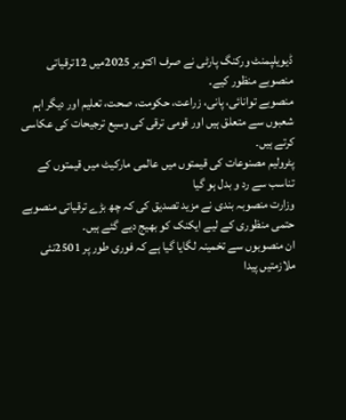ڈیویلپمنٹ ورکنگ پارٹی نے صرف اکتوبر 2025میں 12ترقیاتی منصوبے منظور کیے۔
منصوبے توانائی، پانی، زراعت، حکومت، صحت، تعلیم اور دیگر اہم شعبوں سے متعلق ہیں اور قومی ترقی کی وسیع ترجیحات کی عکاسی کرتے ہیں۔
پٹرولیم مصنوعات کی قیمتوں میں عالمی مارکیٹ میں قیمتوں کے تناسب سے رد و بدل ہو گیا
وزارت منصوبہ بندی نے مزید تصدیق کی کہ چھ بڑے ترقیاتی منصوبے حتمی منظوری کے لیے ایکنک کو بھیج دیے گئے ہیں۔
ان منصوبوں سے تخمینہ لگایا گیا ہے کہ فوری طور پر 2501نئی ملازمتیں پیدا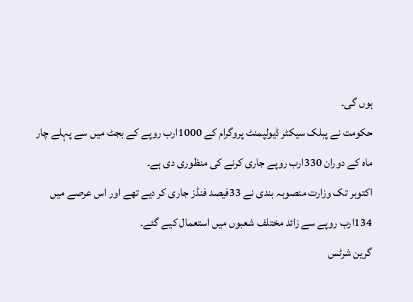ہوں گی۔
حکومت نے پبلک سیکٹر ڈیولپمنٹ پروگرام کے 1000ارب روپے کے بجٹ میں سے پہلے چار ماہ کے دوران 330ارب روپے جاری کرنے کی منظوری دی ہے۔
اکتوبر تک وزارت منصوبہ بندی نے 33فیصد فنڈز جاری کر دیے تھے اور اس عرصے میں 134ارب روپے سے زائد مختلف شعبوں میں استعمال کیے گئے۔
گرین شرٹس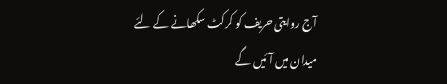آج روایتی حریف کو کرکٹ سکھانے کے لئے میدان میں آئیں گے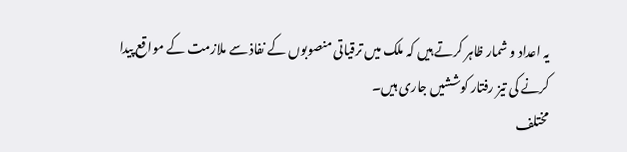یہ اعداد و شمار ظاہر کرتے ہیں کہ ملک میں ترقیاتی منصوبوں کے نفاذ سے ملازمت کے مواقع پیدا کرنے کی تیز رفتار کوششیں جاری ہیں۔
مختلف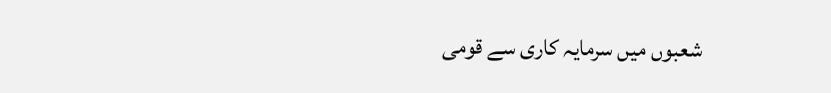شعبوں میں سرمایہ کاری سے قومی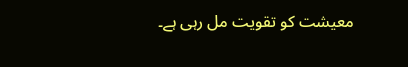معیشت کو تقویت مل رہی ہے۔